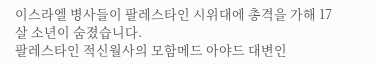이스라엘 병사들이 팔레스타인 시위대에 총격을 가해 17살 소년이 숨졌습니다.
팔레스타인 적신월사의 모함메드 아야드 대변인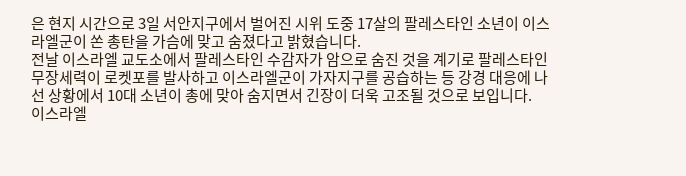은 현지 시간으로 3일 서안지구에서 벌어진 시위 도중 17살의 팔레스타인 소년이 이스라엘군이 쏜 총탄을 가슴에 맞고 숨졌다고 밝혔습니다.
전날 이스라엘 교도소에서 팔레스타인 수감자가 암으로 숨진 것을 계기로 팔레스타인 무장세력이 로켓포를 발사하고 이스라엘군이 가자지구를 공습하는 등 강경 대응에 나선 상황에서 10대 소년이 총에 맞아 숨지면서 긴장이 더욱 고조될 것으로 보입니다.
이스라엘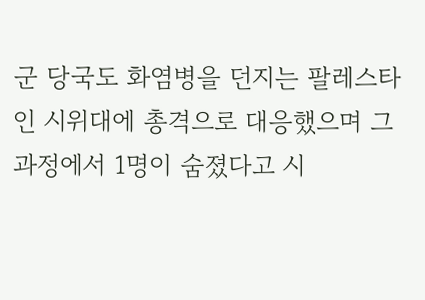군 당국도 화염병을 던지는 팔레스타인 시위대에 총격으로 대응했으며 그 과정에서 1명이 숨졌다고 시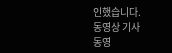인했습니다.
동영상 기사
동영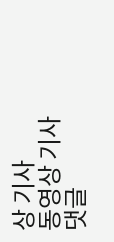상 기사
동영상 기사
댓글